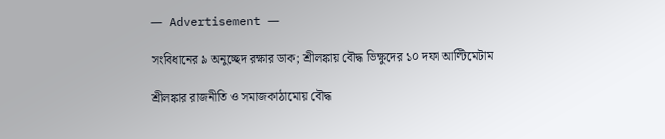― Advertisement ―

সংবিধানের ৯ অনুচ্ছেদ রক্ষার ডাক; শ্রীলঙ্কায় বৌদ্ধ ভিক্ষুদের ১০ দফা আল্টিমেটাম

শ্রীলঙ্কার রাজনীতি ও সমাজকাঠামোয় বৌদ্ধ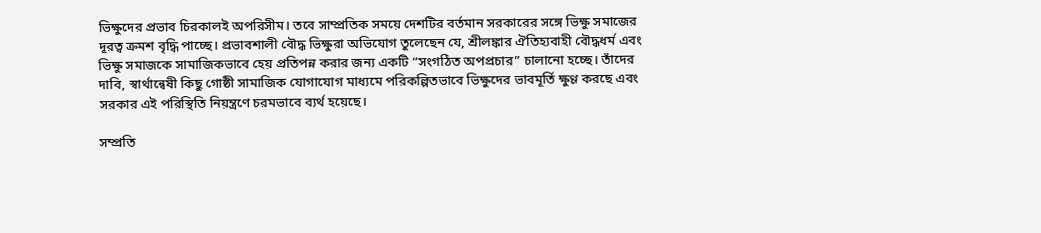ভিক্ষুদের প্রভাব চিরকালই অপরিসীম। তবে সাম্প্রতিক সময়ে দেশটির বর্তমান সরকারের সঙ্গে ভিক্ষু সমাজের দূরত্ব ক্রমশ বৃদ্ধি পাচ্ছে। প্রভাবশালী বৌদ্ধ ভিক্ষুরা অভিযোগ তুলেছেন যে, শ্রীলঙ্কার ঐতিহ্যবাহী বৌদ্ধধর্ম এবং ভিক্ষু সমাজকে সামাজিকভাবে হেয় প্রতিপন্ন করার জন্য একটি “সংগঠিত অপপ্রচার” চালানো হচ্ছে। তাঁদের দাবি, স্বার্থান্বেষী কিছু গোষ্ঠী সামাজিক যোগাযোগ মাধ্যমে পরিকল্পিতভাবে ভিক্ষুদের ভাবমূর্তি ক্ষুণ্ণ করছে এবং সরকার এই পরিস্থিতি নিয়ন্ত্রণে চরমভাবে ব্যর্থ হয়েছে।

সম্প্রতি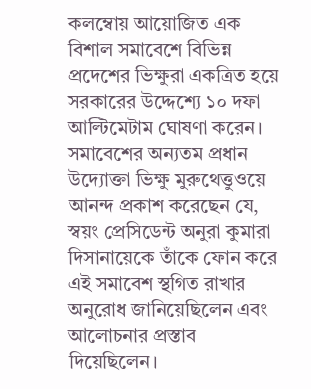কলম্বোয় আয়োজিত এক বিশাল সমাবেশে বিভিন্ন প্রদেশের ভিক্ষুরা একত্রিত হয়ে সরকারের উদ্দেশ্যে ১০ দফা আল্টিমেটাম ঘোষণা করেন। সমাবেশের অন্যতম প্রধান উদ্যোক্তা ভিক্ষু মুরুথেত্তুওয়ে আনন্দ প্রকাশ করেছেন যে, স্বয়ং প্রেসিডেন্ট অনুরা কুমারা দিসানায়েকে তাঁকে ফোন করে এই সমাবেশ স্থগিত রাখার অনুরোধ জানিয়েছিলেন এবং আলোচনার প্রস্তাব দিয়েছিলেন।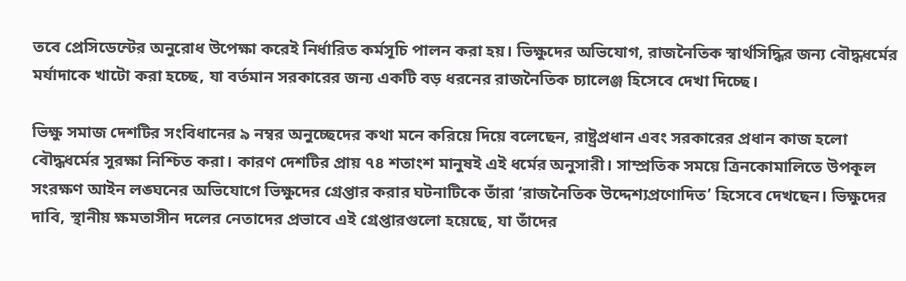তবে প্রেসিডেন্টের অনুরোধ উপেক্ষা করেই নির্ধারিত কর্মসূচি পালন করা হয়। ভিক্ষুদের অভিযোগ, রাজনৈতিক স্বার্থসিদ্ধির জন্য বৌদ্ধধর্মের মর্যাদাকে খাটো করা হচ্ছে, যা বর্তমান সরকারের জন্য একটি বড় ধরনের রাজনৈতিক চ্যালেঞ্জ হিসেবে দেখা দিচ্ছে।

ভিক্ষু সমাজ দেশটির সংবিধানের ৯ নম্বর অনুচ্ছেদের কথা মনে করিয়ে দিয়ে বলেছেন, রাষ্ট্রপ্রধান এবং সরকারের প্রধান কাজ হলো বৌদ্ধধর্মের সুরক্ষা নিশ্চিত করা। কারণ দেশটির প্রায় ৭৪ শতাংশ মানুষই এই ধর্মের অনুসারী। সাম্প্রতিক সময়ে ত্রিনকোমালিতে উপকূল সংরক্ষণ আইন লঙ্ঘনের অভিযোগে ভিক্ষুদের গ্রেপ্তার করার ঘটনাটিকে তাঁরা ‘রাজনৈতিক উদ্দেশ্যপ্রণোদিত’ হিসেবে দেখছেন। ভিক্ষুদের দাবি, স্থানীয় ক্ষমতাসীন দলের নেতাদের প্রভাবে এই গ্রেপ্তারগুলো হয়েছে, যা তাঁদের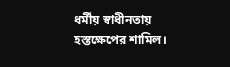ধর্মীয় স্বাধীনতায় হস্তক্ষেপের শামিল।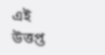এই উত্তপ্ত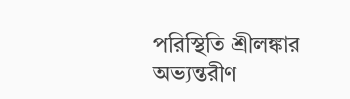পরিস্থিতি শ্রীলঙ্কার অভ্যন্তরীণ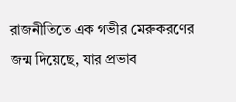রাজনীতিতে এক গভীর মেরুকরণের জন্ম দিয়েছে, যার প্রভাব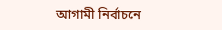আগামী নির্বাচনে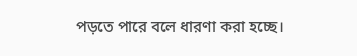পড়তে পারে বলে ধারণা করা হচ্ছে।